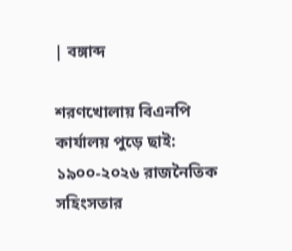| বঙ্গাব্দ

শরণখোলায় বিএনপি কার্যালয় পুড়ে ছাই: ১৯০০-২০২৬ রাজনৈতিক সহিংসতার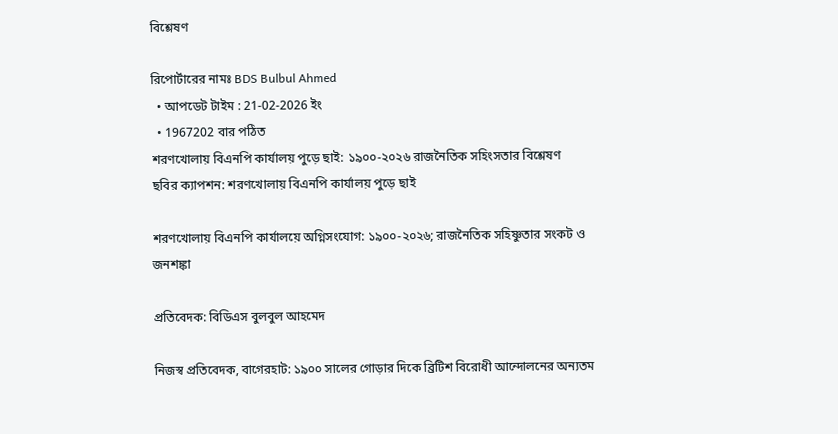বিশ্লেষণ

রিপোর্টারের নামঃ BDS Bulbul Ahmed
  • আপডেট টাইম : 21-02-2026 ইং
  • 1967202 বার পঠিত
শরণখোলায় বিএনপি কার্যালয় পুড়ে ছাই: ১৯০০-২০২৬ রাজনৈতিক সহিংসতার বিশ্লেষণ
ছবির ক্যাপশন: শরণখোলায় বিএনপি কার্যালয় পুড়ে ছাই

শরণখোলায় বিএনপি কার্যালয়ে অগ্নিসংযোগ: ১৯০০-২০২৬; রাজনৈতিক সহিষ্ণুতার সংকট ও জনশঙ্কা

প্রতিবেদক: বিডিএস বুলবুল আহমেদ

নিজস্ব প্রতিবেদক, বাগেরহাট: ১৯০০ সালের গোড়ার দিকে ব্রিটিশ বিরোধী আন্দোলনের অন্যতম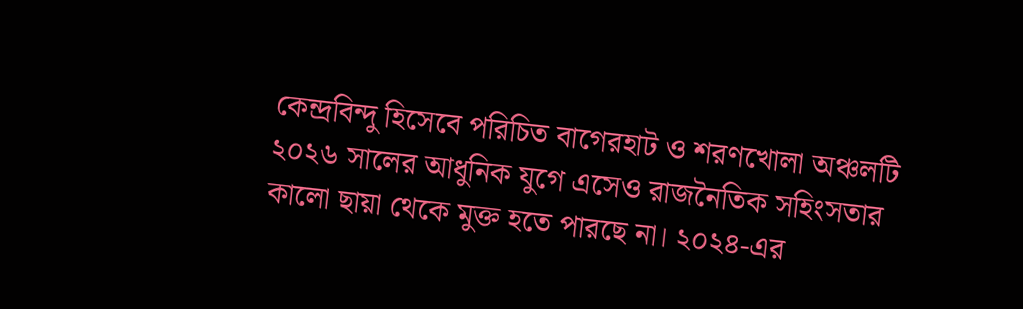কেন্দ্রবিন্দু হিসেবে পরিচিত বাগেরহাট ও শরণখোলা অঞ্চলটি ২০২৬ সালের আধুনিক যুগে এসেও রাজনৈতিক সহিংসতার কালো ছায়া থেকে মুক্ত হতে পারছে না। ২০২৪-এর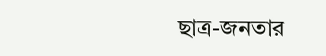ছাত্র-জনতার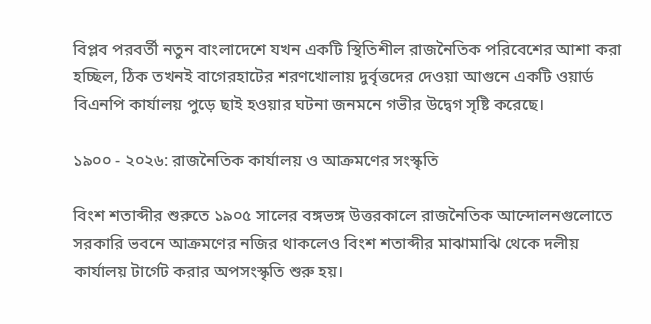বিপ্লব পরবর্তী নতুন বাংলাদেশে যখন একটি স্থিতিশীল রাজনৈতিক পরিবেশের আশা করা হচ্ছিল, ঠিক তখনই বাগেরহাটের শরণখোলায় দুর্বৃত্তদের দেওয়া আগুনে একটি ওয়ার্ড বিএনপি কার্যালয় পুড়ে ছাই হওয়ার ঘটনা জনমনে গভীর উদ্বেগ সৃষ্টি করেছে।

১৯০০ - ২০২৬: রাজনৈতিক কার্যালয় ও আক্রমণের সংস্কৃতি

বিংশ শতাব্দীর শুরুতে ১৯০৫ সালের বঙ্গভঙ্গ উত্তরকালে রাজনৈতিক আন্দোলনগুলোতে সরকারি ভবনে আক্রমণের নজির থাকলেও বিংশ শতাব্দীর মাঝামাঝি থেকে দলীয় কার্যালয় টার্গেট করার অপসংস্কৃতি শুরু হয়।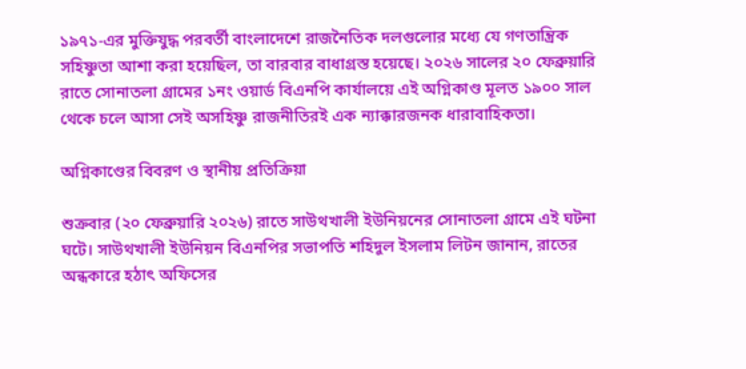১৯৭১-এর মুক্তিযুদ্ধ পরবর্তী বাংলাদেশে রাজনৈতিক দলগুলোর মধ্যে যে গণতান্ত্রিক সহিষ্ণুতা আশা করা হয়েছিল, তা বারবার বাধাগ্রস্ত হয়েছে। ২০২৬ সালের ২০ ফেব্রুয়ারি রাতে সোনাতলা গ্রামের ১নং ওয়ার্ড বিএনপি কার্যালয়ে এই অগ্নিকাণ্ড মূলত ১৯০০ সাল থেকে চলে আসা সেই অসহিষ্ণু রাজনীতিরই এক ন্যাক্কারজনক ধারাবাহিকতা।

অগ্নিকাণ্ডের বিবরণ ও স্থানীয় প্রতিক্রিয়া

শুক্রবার (২০ ফেব্রুয়ারি ২০২৬) রাতে সাউথখালী ইউনিয়নের সোনাতলা গ্রামে এই ঘটনা ঘটে। সাউথখালী ইউনিয়ন বিএনপির সভাপতি শহিদুল ইসলাম লিটন জানান, রাতের অন্ধকারে হঠাৎ অফিসের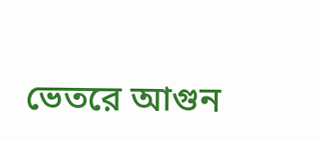ভেতরে আগুন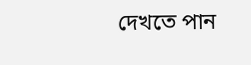দেখতে পান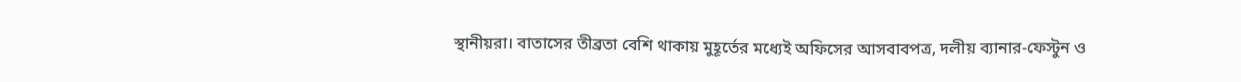স্থানীয়রা। বাতাসের তীব্রতা বেশি থাকায় মুহূর্তের মধ্যেই অফিসের আসবাবপত্র, দলীয় ব্যানার-ফেস্টুন ও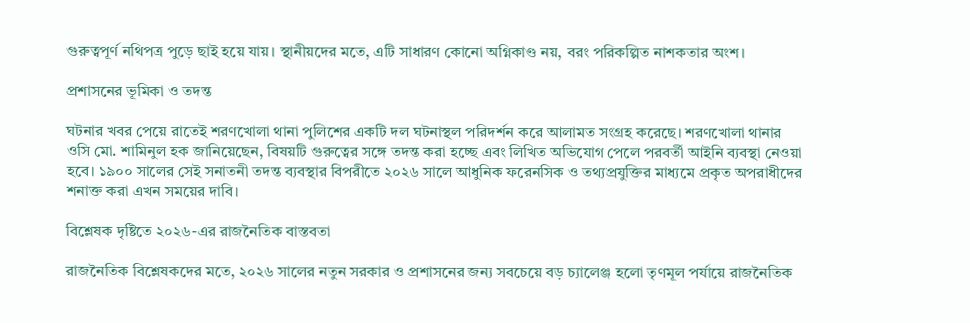গুরুত্বপূর্ণ নথিপত্র পুড়ে ছাই হয়ে যায়। স্থানীয়দের মতে, এটি সাধারণ কোনো অগ্নিকাণ্ড নয়, বরং পরিকল্পিত নাশকতার অংশ।

প্রশাসনের ভূমিকা ও তদন্ত

ঘটনার খবর পেয়ে রাতেই শরণখোলা থানা পুলিশের একটি দল ঘটনাস্থল পরিদর্শন করে আলামত সংগ্রহ করেছে। শরণখোলা থানার ওসি মো. শামিনুল হক জানিয়েছেন, বিষয়টি গুরুত্বের সঙ্গে তদন্ত করা হচ্ছে এবং লিখিত অভিযোগ পেলে পরবর্তী আইনি ব্যবস্থা নেওয়া হবে। ১৯০০ সালের সেই সনাতনী তদন্ত ব্যবস্থার বিপরীতে ২০২৬ সালে আধুনিক ফরেনসিক ও তথ্যপ্রযুক্তির মাধ্যমে প্রকৃত অপরাধীদের শনাক্ত করা এখন সময়ের দাবি।

বিশ্লেষক দৃষ্টিতে ২০২৬-এর রাজনৈতিক বাস্তবতা

রাজনৈতিক বিশ্লেষকদের মতে, ২০২৬ সালের নতুন সরকার ও প্রশাসনের জন্য সবচেয়ে বড় চ্যালেঞ্জ হলো তৃণমূল পর্যায়ে রাজনৈতিক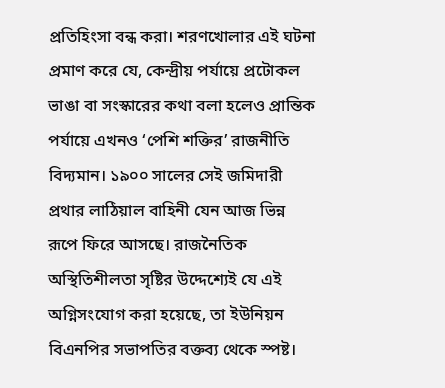প্রতিহিংসা বন্ধ করা। শরণখোলার এই ঘটনা প্রমাণ করে যে, কেন্দ্রীয় পর্যায়ে প্রটোকল ভাঙা বা সংস্কারের কথা বলা হলেও প্রান্তিক পর্যায়ে এখনও ‘পেশি শক্তির’ রাজনীতি বিদ্যমান। ১৯০০ সালের সেই জমিদারী প্রথার লাঠিয়াল বাহিনী যেন আজ ভিন্ন রূপে ফিরে আসছে। রাজনৈতিক অস্থিতিশীলতা সৃষ্টির উদ্দেশ্যেই যে এই অগ্নিসংযোগ করা হয়েছে, তা ইউনিয়ন বিএনপির সভাপতির বক্তব্য থেকে স্পষ্ট।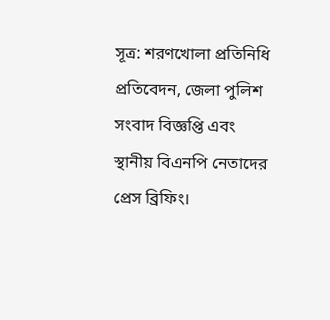সূত্র: শরণখোলা প্রতিনিধি প্রতিবেদন, জেলা পুলিশ সংবাদ বিজ্ঞপ্তি এবং স্থানীয় বিএনপি নেতাদের প্রেস ব্রিফিং।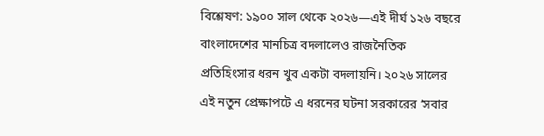বিশ্লেষণ: ১৯০০ সাল থেকে ২০২৬—এই দীর্ঘ ১২৬ বছরে বাংলাদেশের মানচিত্র বদলালেও রাজনৈতিক প্রতিহিংসার ধরন খুব একটা বদলায়নি। ২০২৬ সালের এই নতুন প্রেক্ষাপটে এ ধরনের ঘটনা সরকারের ‘সবার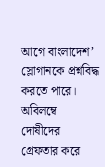আগে বাংলাদেশ’ স্লোগানকে প্রশ্নবিদ্ধ করতে পারে। অবিলম্বে দোষীদের গ্রেফতার করে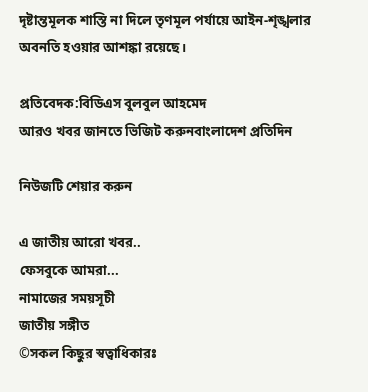দৃষ্টান্তমূলক শাস্তি না দিলে তৃণমূল পর্যায়ে আইন-শৃঙ্খলার অবনতি হওয়ার আশঙ্কা রয়েছে।

প্রতিবেদক:বিডিএস বুলবুল আহমেদ
আরও খবর জানতে ভিজিট করুনবাংলাদেশ প্রতিদিন

নিউজটি শেয়ার করুন

এ জাতীয় আরো খবর..
ফেসবুকে আমরা...
নামাজের সময়সূচী
জাতীয় সঙ্গীত
©সকল কিছুর স্বত্বাধিকারঃ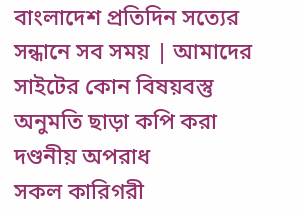বাংলাদেশ প্রতিদিন সত্যের সন্ধানে সব সময় | আমাদের সাইটের কোন বিষয়বস্তু অনুমতি ছাড়া কপি করা দণ্ডনীয় অপরাধ
সকল কারিগরী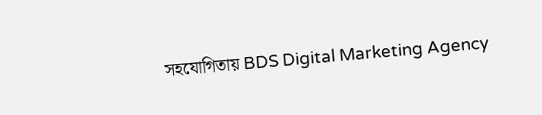সহযোগিতায় BDS Digital Marketing Agency